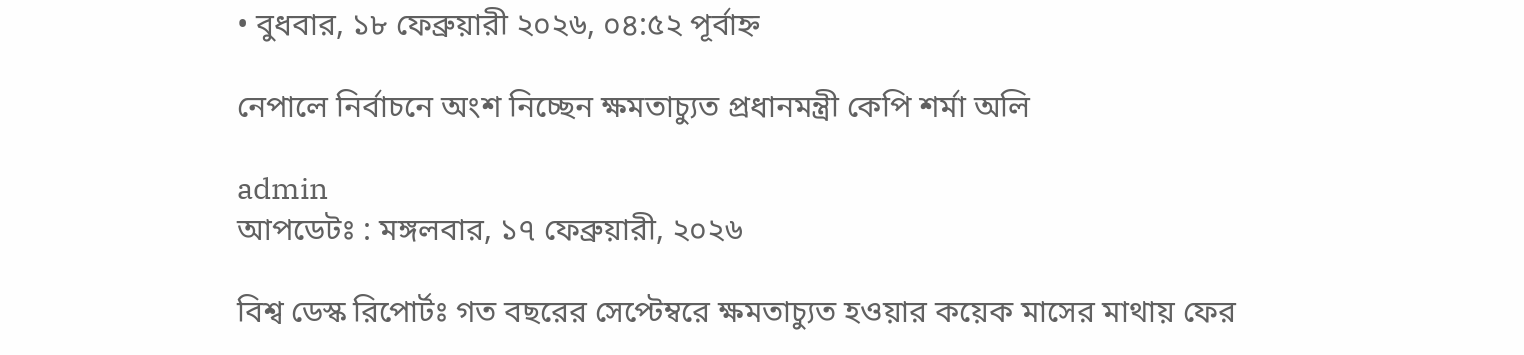• বুধবার, ১৮ ফেব্রুয়ারী ২০২৬, ০৪:৫২ পূর্বাহ্ন

নেপালে নির্বাচনে অংশ নিচ্ছেন ক্ষমতাচ্যুত প্রধানমন্ত্রী কেপি শর্মা অলি

admin
আপডেটঃ : মঙ্গলবার, ১৭ ফেব্রুয়ারী, ২০২৬

বিশ্ব ডেস্ক রিপোর্টঃ গত বছরের সেপ্টেম্বরে ক্ষমতাচ্যুত হওয়ার কয়েক মাসের মাথায় ফের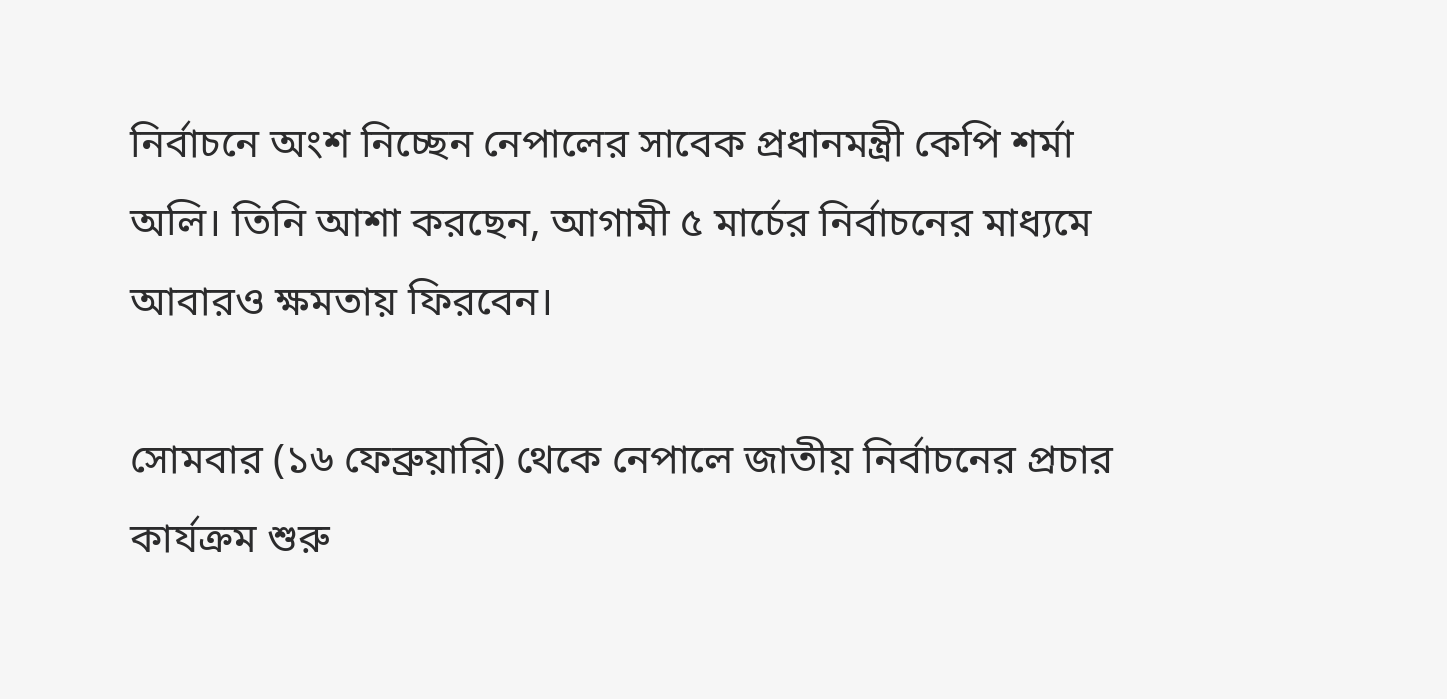নির্বাচনে অংশ নিচ্ছেন নেপালের সাবেক প্রধানমন্ত্রী কেপি শর্মা অলি। তিনি আশা করছেন, আগামী ৫ মার্চের নির্বাচনের মাধ্যমে আবারও ক্ষমতায় ফিরবেন।

সোমবার (১৬ ফেব্রুয়ারি) থেকে নেপালে জাতীয় নির্বাচনের প্রচার কার্যক্রম শুরু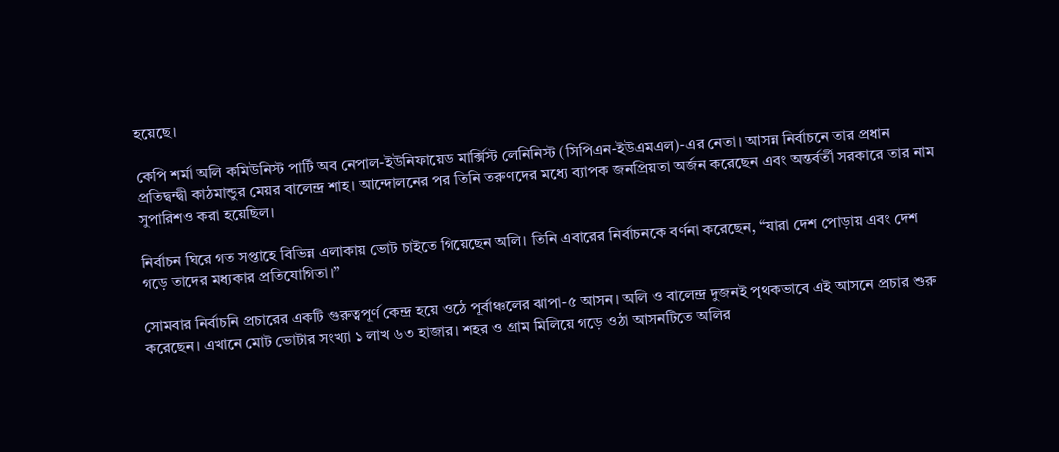হয়েছে।

কেপি শর্মা অলি কমিউনিস্ট পার্টি অব নেপাল-ইউনিফায়েড মার্ক্সিস্ট লেনিনিস্ট (সিপিএন-ইউএমএল)-এর নেতা। আসন্ন নির্বাচনে তার প্রধান প্রতিদ্বন্দ্বী কাঠমান্ডুর মেয়র বালেন্দ্র শাহ। আন্দোলনের পর তিনি তরুণদের মধ্যে ব্যাপক জনপ্রিয়তা অর্জন করেছেন এবং অন্তর্বর্তী সরকারে তার নাম সুপারিশও করা হয়েছিল।

নির্বাচন ঘিরে গত সপ্তাহে বিভিন্ন এলাকায় ভোট চাইতে গিয়েছেন অলি। তিনি এবারের নির্বাচনকে বর্ণনা করেছেন, “যারা দেশ পোড়ায় এবং দেশ গড়ে তাদের মধ্যকার প্রতিযোগিতা।”

সোমবার নির্বাচনি প্রচারের একটি গুরুত্বপূর্ণ কেন্দ্র হয়ে ওঠে পূর্বাঞ্চলের ঝাপা-৫ আসন। অলি ও বালেন্দ্র দুজনই পৃথকভাবে এই আসনে প্রচার শুরু করেছেন। এখানে মোট ভোটার সংখ্যা ১ লাখ ৬৩ হাজার। শহর ও গ্রাম মিলিয়ে গড়ে ওঠা আসনটিতে অলির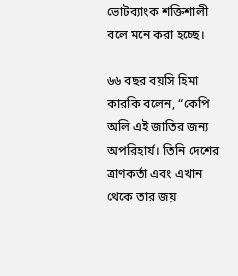ভোটব্যাংক শক্তিশালী বলে মনে করা হচ্ছে।

৬৬ বছর বয়সি হিমা কারকি বলেন, “কেপি অলি এই জাতির জন্য অপরিহার্য। তিনি দেশের ত্রাণকর্তা এবং এখান থেকে তার জয়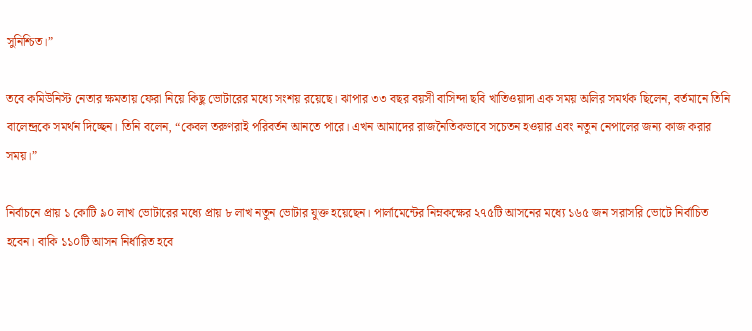সুনিশ্চিত।”

তবে কমিউনিস্ট নেতার ক্ষমতায় ফেরা নিয়ে কিছু ভোটারের মধ্যে সংশয় রয়েছে। ঝাপার ৩৩ বছর বয়সী বাসিন্দা ছবি খাতিওয়াদা এক সময় অলির সমর্থক ছিলেন, বর্তমানে তিনি বালেন্দ্রকে সমর্থন দিচ্ছেন। তিনি বলেন, “কেবল তরুণরাই পরিবর্তন আনতে পারে। এখন আমাদের রাজনৈতিকভাবে সচেতন হওয়ার এবং নতুন নেপালের জন্য কাজ করার সময়।”

নির্বাচনে প্রায় ১ কোটি ৯০ লাখ ভোটারের মধ্যে প্রায় ৮ লাখ নতুন ভোটার যুক্ত হয়েছেন। পার্লামেন্টের নিম্নকক্ষের ২৭৫টি আসনের মধ্যে ১৬৫ জন সরাসরি ভোটে নির্বাচিত হবেন। বাকি ১১০টি আসন নির্ধারিত হবে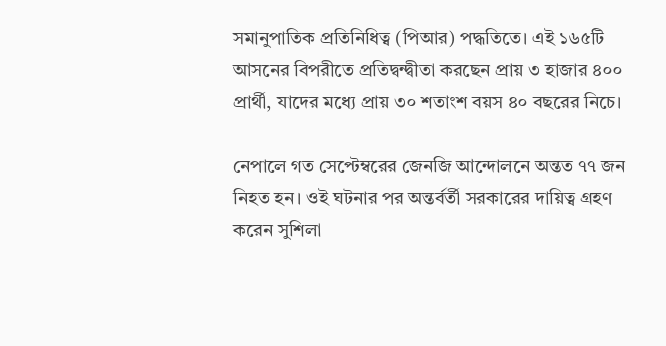সমানুপাতিক প্রতিনিধিত্ব (পিআর) পদ্ধতিতে। এই ১৬৫টি আসনের বিপরীতে প্রতিদ্বন্দ্বীতা করছেন প্রায় ৩ হাজার ৪০০ প্রার্থী, যাদের মধ্যে প্রায় ৩০ শতাংশ বয়স ৪০ বছরের নিচে।

নেপালে গত সেপ্টেম্বরের জেনজি আন্দোলনে অন্তত ৭৭ জন নিহত হন। ওই ঘটনার পর অন্তর্বর্তী সরকারের দায়িত্ব গ্রহণ করেন সুশিলা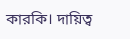কারকি। দায়িত্ব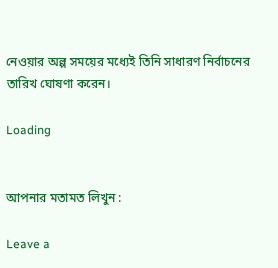নেওয়ার অল্প সময়ের মধ্যেই তিনি সাধারণ নির্বাচনের তারিখ ঘোষণা করেন।

Loading


আপনার মতামত লিখুন :

Leave a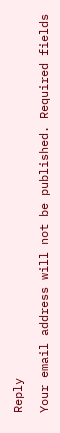Reply

Your email address will not be published. Required fields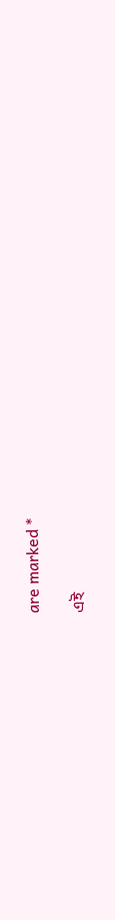are marked *

এই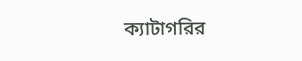ক্যাটাগরির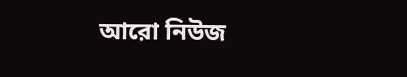আরো নিউজ